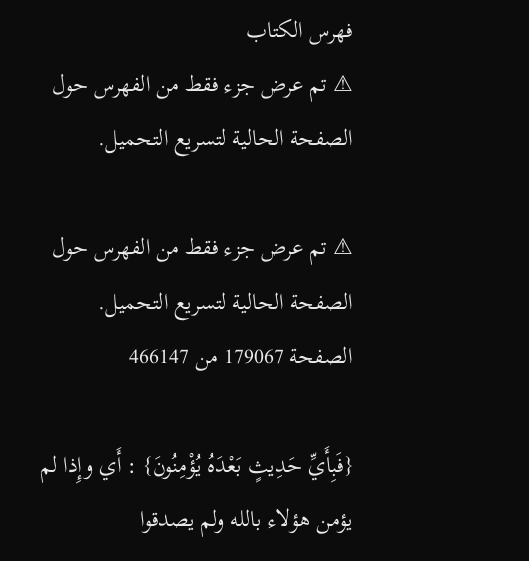فهرس الكتاب
⚠ تم عرض جزء فقط من الفهرس حول الصفحة الحالية لتسريع التحميل.

⚠ تم عرض جزء فقط من الفهرس حول الصفحة الحالية لتسريع التحميل.
الصفحة 179067 من 466147

{فَبِأَيِّ حَدِيثٍ بَعْدَهُ يُؤْمِنُونَ} : أَي وإِذا لم يؤمن هؤلاء بالله ولم يصدقوا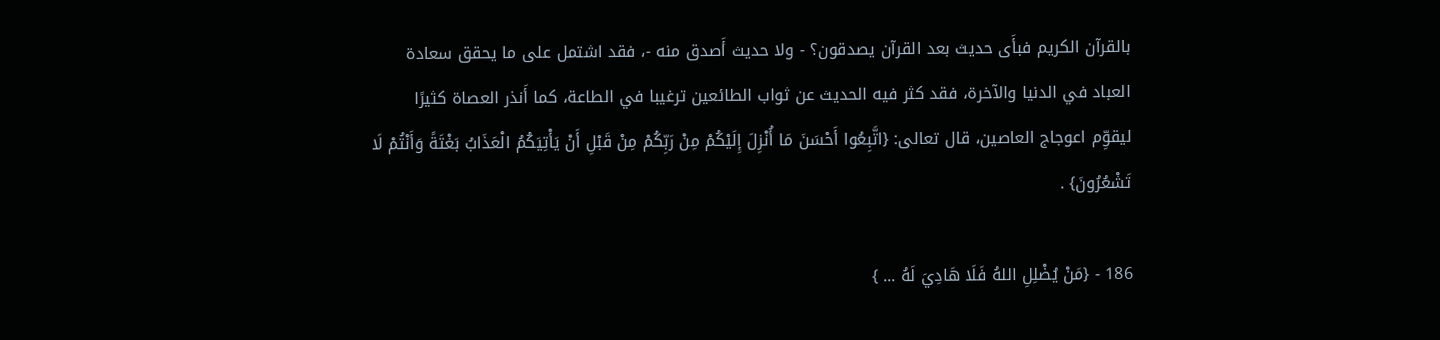بالقرآن الكريم فبأَى حديث بعد القرآن يصدقون؟ - ولا حديث أَصدق منه -، فقد اشتمل على ما يحقق سعادة العباد في الدنيا والآخرة، فقد كثر فيه الحديث عن ثواب الطائعين ترغيبا في الطاعة، كما أَنذر العصاة كثيرًا ليقوِّم اعوجاج العاصين، قال تعالى: {اتَّبِعُوا أَحْسَنَ مَا أُنْزِلَ إِلَيْكُمْ مِنْ رَبِّكُمْ مِنْ قَبْلِ أَنْ يَأْتِيَكُمُ الْعَذَابُ بَغْتَةً وَأَنْتُمْ لَا تَشْعُرُونَ} .

186 - {مَنْ يُضْلِلِ اللهُ فَلَا هَادِيَ لَهُ ... }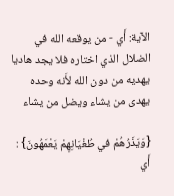الآية: أَي - من يوقعه الله في الضلال الذي اختاره فلا يجد هاديا يهديه من دون الله لأَنه وحده يهدى من يشاء ويضل من يشاء

{وَيَذَرُهُمْ في طُغْيَانِهِمْ يَعْمَهُونَ} : أَي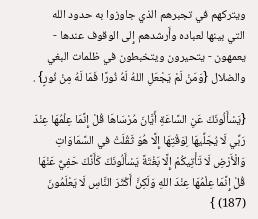ويتركهم في تجبرهم الذي جاوزوا به حدود الله التي بينها لعباده وأَرشدهم إِلى الوقوف عندها - يعمهون - يتحيرون ويتخبطون في ظلمات البغي والضلال {وَمَنْ لَمْ يَجْعَلِ اللهُ لَهُ نُورًا فَمَا لَهُ مِنْ نُورٍ} .

{يَسْأَلُونَكَ عَنِ السَّاعَةِ أَيَّانَ مُرْسَاهَا قُلْ إِنَّمَا عِلْمُهَا عِنْدَ رَبِّي لَا يُجَلِّيهَا لِوَقْتِهَا إِلَّا هُوَ ثَقُلَتْ في السَّمَاوَاتِ وَالْأَرْضِ لَا تَأْتِيكُمْ إِلَّا بَغْتَةً يَسْأَلُونَكَ كَأَنَّكَ حَفِيٌّ عَنْهَا قُلْ إِنَّمَا عِلْمُهَا عِنْدَ اللهِ وَلَكِنَّ أَكْثَرَ النَّاسِ لَا يَعْلَمُونَ (187) }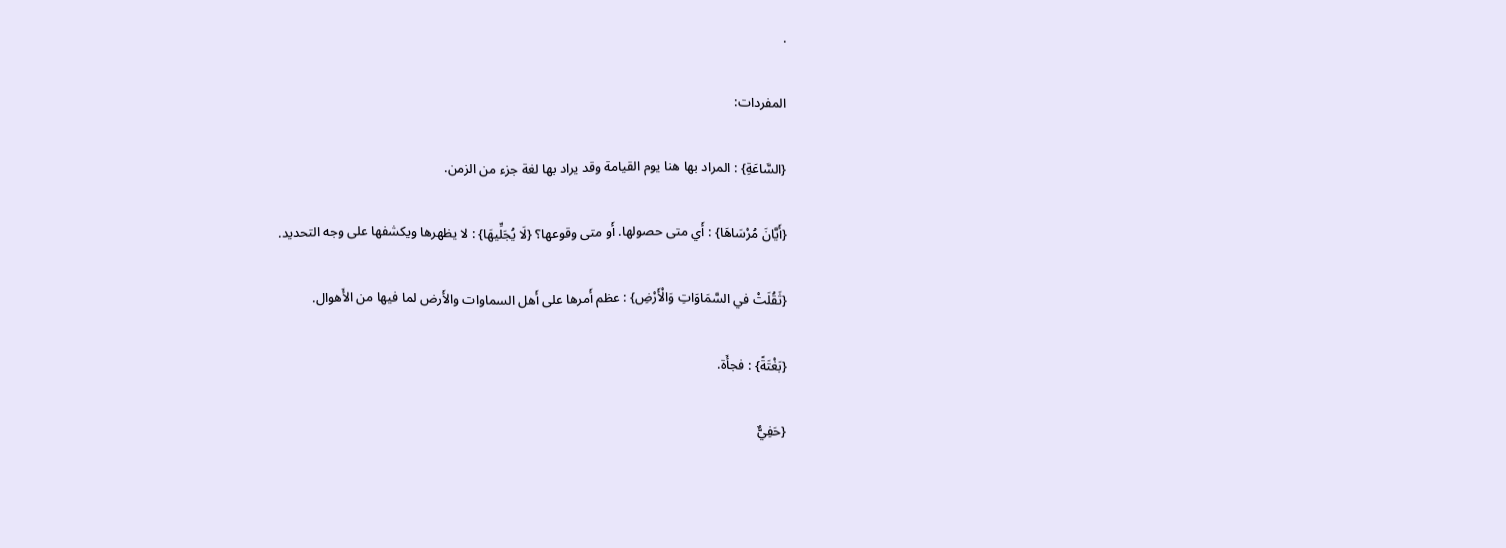.

المفردات:

{السَّاعَةِ} : المراد بها هنا يوم القيامة وقد يراد بها لغة جزء من الزمن.

{أَيَّانَ مُرْسَاهَا} : أَي متى حصولها. أَو متى وقوعها؟ {لَا يُجَلِّيهَا} : لا يظهرها ويكشفها على وجه التحديد.

{ثَقُلَتْ في السَّمَاوَاتِ وَالْأَرْضِ} : عظم أَمرها على أَهل السماوات والأَرض لما فيها من الأَهوال.

{بَغْتَةً} : فجأَة.

{حَفِيٌّ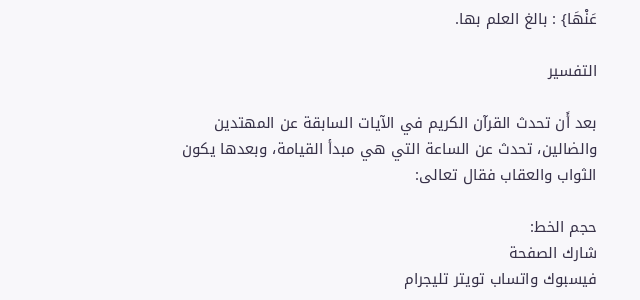عَنْهَا} : بالغ العلم بها.

التفسير

بعد أَن تحدث القرآن الكريم في الآيات السابقة عن المهتدين والضالين، تحدث عن الساعة التي هي مبدأ القيامة، وبعدها يكون الثواب والعقاب فقال تعالى:

حجم الخط:
شارك الصفحة
فيسبوك واتساب تويتر تليجرام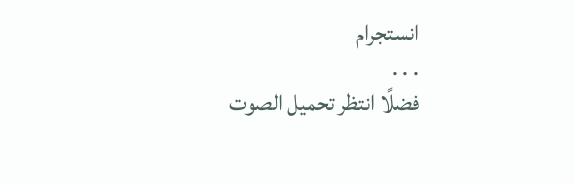انستجرام
. . .
فضلًا انتظر تحميل الصوت